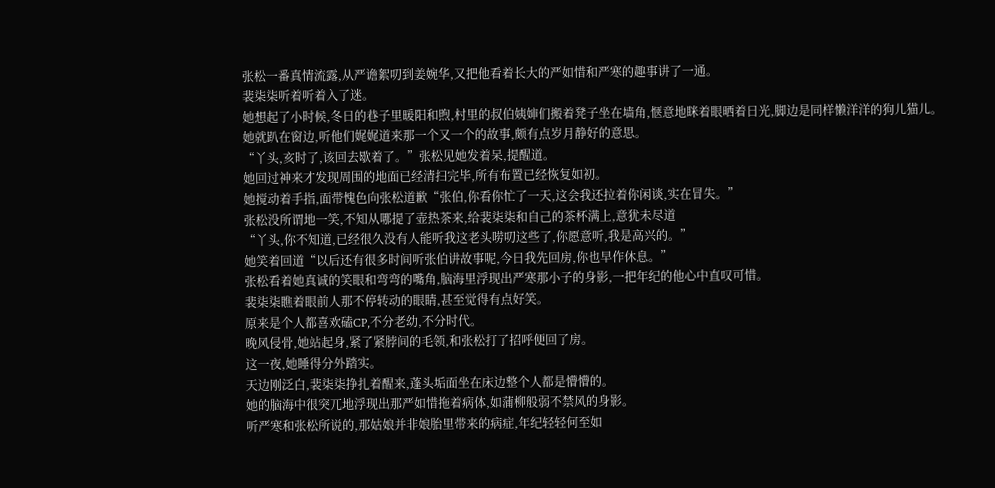张松一番真情流露,从严谵絮叨到姜婉华,又把他看着长大的严如惜和严寒的趣事讲了一通。
裴柒柒听着听着入了迷。
她想起了小时候,冬日的巷子里暖阳和煦,村里的叔伯姨婶们搬着凳子坐在墙角,惬意地眯着眼晒着日光,脚边是同样懒洋洋的狗儿猫儿。
她就趴在窗边,听他们娓娓道来那一个又一个的故事,颇有点岁月静好的意思。
“丫头,亥时了,该回去歇着了。”张松见她发着呆,提醒道。
她回过神来才发现周围的地面已经清扫完毕,所有布置已经恢复如初。
她搅动着手指,面带愧色向张松道歉“张伯,你看你忙了一天,这会我还拉着你闲谈,实在冒失。”
张松没所谓地一笑,不知从哪提了壶热茶来,给裴柒柒和自己的茶杯满上,意犹未尽道
“丫头,你不知道,已经很久没有人能听我这老头唠叨这些了,你愿意听,我是高兴的。”
她笑着回道“以后还有很多时间听张伯讲故事呢,今日我先回房,你也早作休息。”
张松看着她真诚的笑眼和弯弯的嘴角,脑海里浮现出严寒那小子的身影,一把年纪的他心中直叹可惜。
裴柒柒瞧着眼前人那不停转动的眼睛,甚至觉得有点好笑。
原来是个人都喜欢磕CP,不分老幼,不分时代。
晚风侵骨,她站起身,紧了紧脖间的毛领,和张松打了招呼便回了房。
这一夜,她睡得分外踏实。
天边刚泛白,裴柒柒挣扎着醒来,蓬头垢面坐在床边整个人都是懵懵的。
她的脑海中很突兀地浮现出那严如惜拖着病体,如蒲柳般弱不禁风的身影。
听严寒和张松所说的,那姑娘并非娘胎里带来的病症,年纪轻轻何至如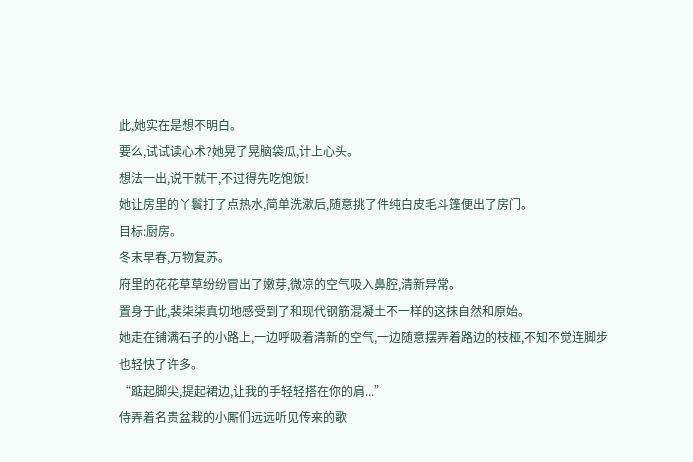此,她实在是想不明白。
要么,试试读心术?她晃了晃脑袋瓜,计上心头。
想法一出,说干就干,不过得先吃饱饭!
她让房里的丫鬟打了点热水,简单洗漱后,随意挑了件纯白皮毛斗篷便出了房门。
目标:厨房。
冬末早春,万物复苏。
府里的花花草草纷纷冒出了嫩芽,微凉的空气吸入鼻腔,清新异常。
置身于此,裴柒柒真切地感受到了和现代钢筋混凝土不一样的这抹自然和原始。
她走在铺满石子的小路上,一边呼吸着清新的空气,一边随意摆弄着路边的枝桠,不知不觉连脚步也轻快了许多。
“踮起脚尖,提起裙边,让我的手轻轻搭在你的肩...”
侍弄着名贵盆栽的小厮们远远听见传来的歌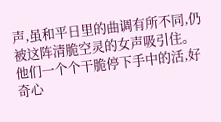声,虽和平日里的曲调有所不同,仍被这阵清脆空灵的女声吸引住。
他们一个个干脆停下手中的活,好奇心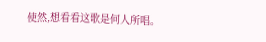使然,想看看这歌是何人所唱。